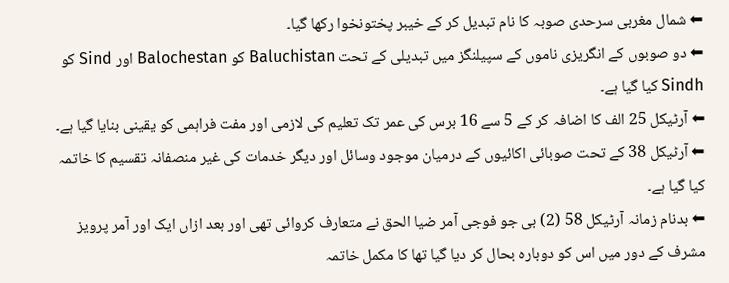⬅ شمال مغربی سرحدی صوبہ کا نام تبدیل کر کے خیبر پختونخوا رکھا گیا۔
⬅ دو صوبوں کے انگریزی ناموں کے سپیلنگز میں تبدیلی کے تحت Baluchistan کو Balochestan اور Sind کو Sindh کیا گیا ہے۔
⬅ آرٹیکل 25 الف کا اضافہ کر کے 5 سے 16 برس کی عمر تک تعلیم کی لازمی اور مفت فراہمی کو یقینی بنایا گیا ہے۔
⬅ آرٹیکل 38 کے تحت صوبائی اکائیوں کے درمیان موجود وسائل اور دیگر خدمات کی غیر منصفانہ تقسیم کا خاتمہ کیا گیا ہے۔
⬅ بدنام زمانہ آرٹیکل 58 (2) بی جو فوجی آمر ضیا الحق نے متعارف کروائی تھی اور بعد ازاں ایک اور آمر پرویز مشرف کے دور میں اس کو دوبارہ بحال کر دیا گیا تھا کا مکمل خاتمہ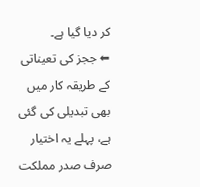کر دیا گیا ہے۔
⬅ ججز کی تعیناتی کے طریقہ کار میں بھی تبدیلی کی گئی ہے، پہلے یہ اختیار صرف صدر مملکت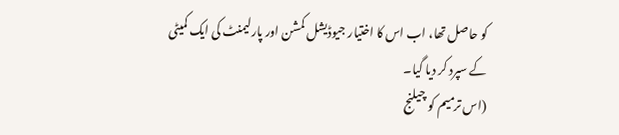کو حاصل تھا، اب اس کا اختیار جیوڈیشل کمشن اور پارلیمنٹ کی ایک کمیٹی کے سپرد کر دیا گیا۔
(اس ترمیم کو چیلنج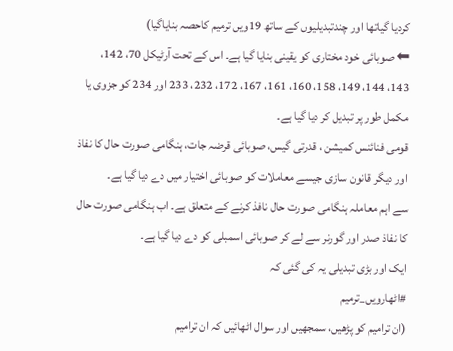کردیا گیاتھا اور چندتبدیلیوں کے ساتھ 19ویں ترمیم کاحصہ بنایاگیا)
⬅ صوبائی خود مختاری کو یقینی بنایا گیا ہے۔ اس کے تحت آرٹیکل 70، 142، 143، 144، 149، 158، 160، 161، 167، 172، 232، 233 اور 234 کو جزوی یا مکمل طور پر تبدیل کر دیا گیا ہے۔
قومی فنائنس کمیشن ، قدرتی گیس، صوبائی قرضہ جات، ہنگامی صورت حال کا نفاذ اور دیگر قانون سازی جیسے معاملات کو صوبائی اختیار میں دے دیا گیا ہے۔
سے اہم معاملہ ہنگامی صورت حال نافذ کرنے کے متعلق ہے۔ اب ہنگامی صورت حال کا نفاذ صدر اور گورنر سے لے کر صوبائی اسمبلی کو دے دیا گیا ہے۔
ایک اور بڑی تبدیلی یہ کی گئی کہ
#اٹھارویں_ترمیم
(ان ترامیم کو پڑھیں، سمجھیں اور سوال اٹھائیں کہ ان ترامیم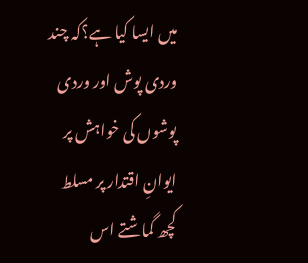میں ایسا کیا ہے؟کہ چند وردی پوش اور وردی پوشوں کی خواہش پر ایوانِ اقتدار پر مسلط کچھ گماشتے اس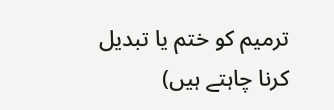ترمیم کو ختم یا تبدیل کرنا چاہتے ہیں)